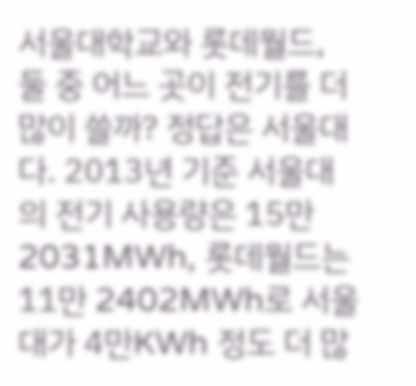서울대학교와 롯데월드, 둘 중 어느 곳이 전기를 더 많이 쓸까? 정답은 서울대다. 2013년 기준 서울대의 전기 사용량은 15만 2031MWh, 롯데월드는 11만 2402MWh로 서울대가 4만KWh 정도 더 많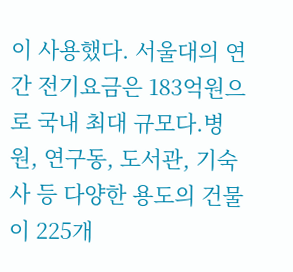이 사용했다. 서울대의 연간 전기요금은 183억원으로 국내 최대 규모다.병원, 연구동, 도서관, 기숙사 등 다양한 용도의 건물이 225개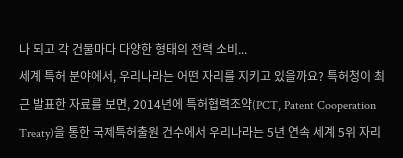나 되고 각 건물마다 다양한 형태의 전력 소비...
세계 특허 분야에서, 우리나라는 어떤 자리를 지키고 있을까요? 특허청이 최근 발표한 자료를 보면, 2014년에 특허협력조약(PCT, Patent Cooperation Treaty)을 통한 국제특허출원 건수에서 우리나라는 5년 연속 세계 5위 자리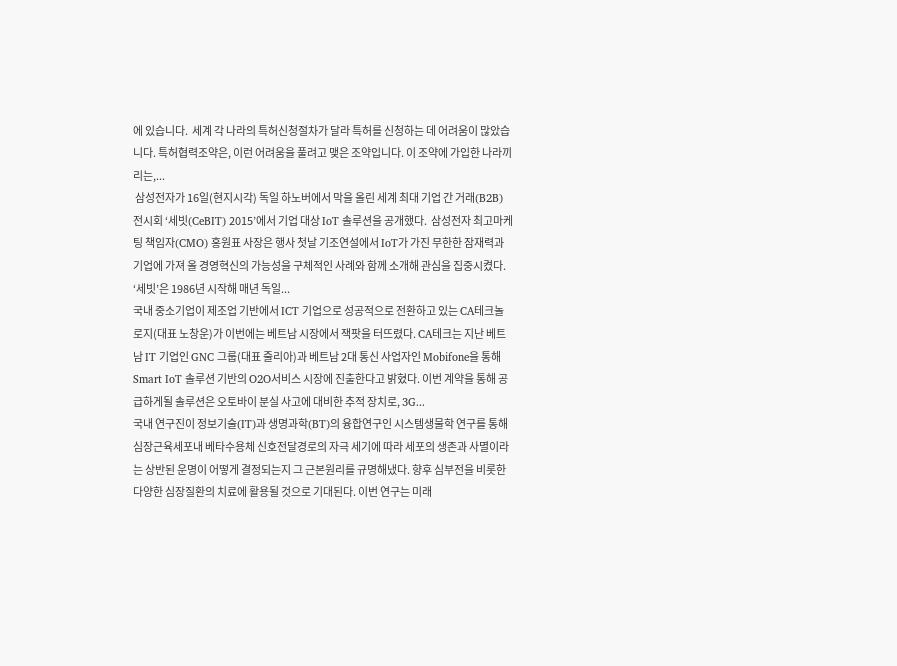에 있습니다.  세계 각 나라의 특허신청절차가 달라 특허를 신청하는 데 어려움이 많았습니다. 특허협력조약은, 이런 어려움을 풀려고 맺은 조약입니다. 이 조약에 가입한 나라끼리는,...
 삼성전자가 16일(현지시각) 독일 하노버에서 막을 올린 세계 최대 기업 간 거래(B2B) 전시회 ‘세빗(CeBIT) 2015’에서 기업 대상 IoT 솔루션을 공개했다.  삼성전자 최고마케팅 책임자(CMO) 홍원표 사장은 행사 첫날 기조연설에서 IoT가 가진 무한한 잠재력과 기업에 가져 올 경영혁신의 가능성을 구체적인 사례와 함께 소개해 관심을 집중시켰다.  ‘세빗’은 1986년 시작해 매년 독일...
국내 중소기업이 제조업 기반에서 ICT 기업으로 성공적으로 전환하고 있는 CA테크놀로지(대표 노창운)가 이번에는 베트남 시장에서 잭팟을 터뜨렸다. CA테크는 지난 베트남 IT 기업인 GNC 그룹(대표 줄리아)과 베트남 2대 통신 사업자인 Mobifone을 통해 Smart IoT 솔루션 기반의 O2O서비스 시장에 진출한다고 밝혔다. 이번 계약을 통해 공급하게될 솔루션은 오토바이 분실 사고에 대비한 추적 장치로, 3G...
국내 연구진이 정보기술(IT)과 생명과학(BT)의 융합연구인 시스템생물학 연구를 통해 심장근육세포내 베타수용체 신호전달경로의 자극 세기에 따라 세포의 생존과 사멸이라는 상반된 운명이 어떻게 결정되는지 그 근본원리를 규명해냈다. 향후 심부전을 비롯한 다양한 심장질환의 치료에 활용될 것으로 기대된다. 이번 연구는 미래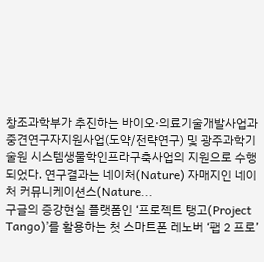창조과학부가 추진하는 바이오·의료기술개발사업과 중견연구자지원사업(도약/전략연구) 및 광주과학기술원 시스템생물학인프라구축사업의 지원으로 수행되었다. 연구결과는 네이처(Nature) 자매지인 네이처 커뮤니케이션스(Nature...
구글의 증강현실 플랫폼인 ‘프로젝트 탱고(Project Tango)’를 활용하는 첫 스마트폰 레노버 ‘팹 2 프로’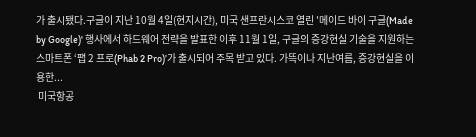가 출시됐다.구글이 지난 10월 4일(현지시간), 미국 샌프란시스코 열린 '메이드 바이 구글(Made by Google)' 행사에서 하드웨어 전략을 발표한 이후 11월 1일, 구글의 증강현실 기술을 지원하는 스마트폰 ‘팹 2 프로(Phab 2 Pro)’가 출시되어 주목 받고 있다. 가뜩이나 지난여름, 증강현실을 이용한...
 미국항공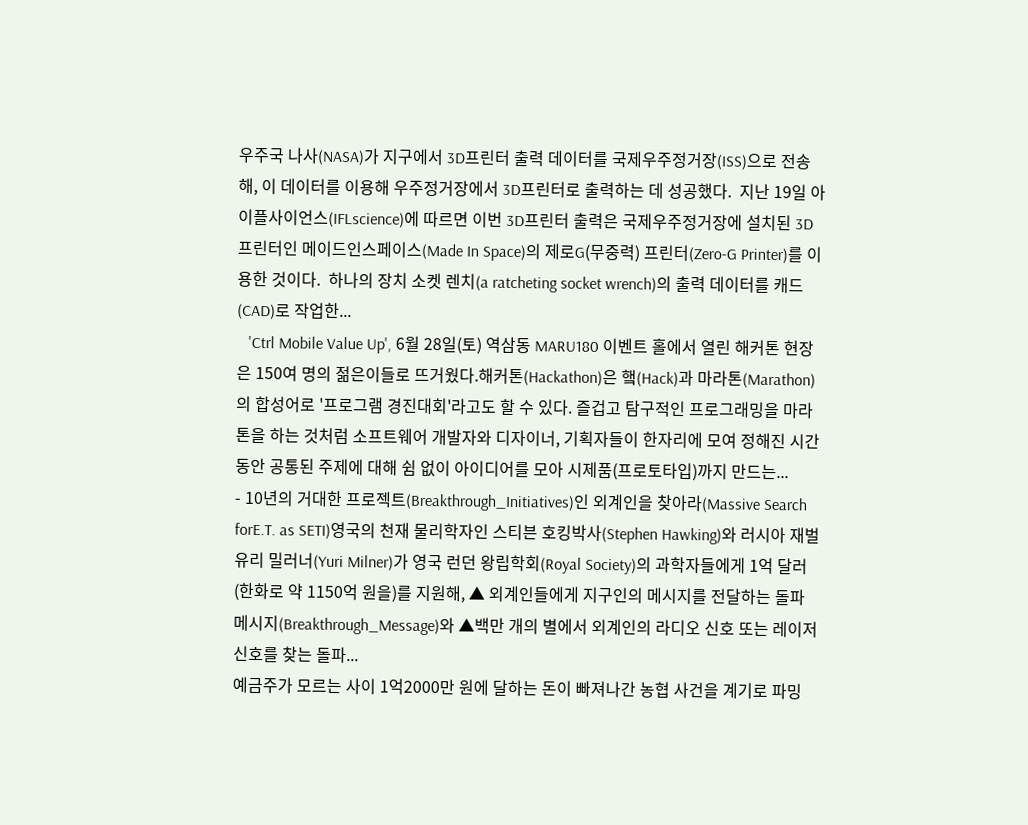우주국 나사(NASA)가 지구에서 3D프린터 출력 데이터를 국제우주정거장(ISS)으로 전송해, 이 데이터를 이용해 우주정거장에서 3D프린터로 출력하는 데 성공했다.  지난 19일 아이플사이언스(IFLscience)에 따르면 이번 3D프린터 출력은 국제우주정거장에 설치된 3D 프린터인 메이드인스페이스(Made In Space)의 제로G(무중력) 프린터(Zero-G Printer)를 이용한 것이다.  하나의 장치 소켓 렌치(a ratcheting socket wrench)의 출력 데이터를 캐드(CAD)로 작업한...
   'Ctrl Mobile Value Up', 6월 28일(토) 역삼동 MARU180 이벤트 홀에서 열린 해커톤 현장은 150여 명의 젊은이들로 뜨거웠다.해커톤(Hackathon)은 햌(Hack)과 마라톤(Marathon)의 합성어로 '프로그램 경진대회'라고도 할 수 있다. 즐겁고 탐구적인 프로그래밍을 마라톤을 하는 것처럼 소프트웨어 개발자와 디자이너, 기획자들이 한자리에 모여 정해진 시간 동안 공통된 주제에 대해 쉼 없이 아이디어를 모아 시제품(프로토타입)까지 만드는...
- 10년의 거대한 프로젝트(Breakthrough_Initiatives)인 외계인을 찾아라(Massive Search forE.T. as SETI)영국의 천재 물리학자인 스티븐 호킹박사(Stephen Hawking)와 러시아 재벌 유리 밀러너(Yuri Milner)가 영국 런던 왕립학회(Royal Society)의 과학자들에게 1억 달러(한화로 약 1150억 원을)를 지원해, ▲ 외계인들에게 지구인의 메시지를 전달하는 돌파 메시지(Breakthrough_Message)와 ▲백만 개의 별에서 외계인의 라디오 신호 또는 레이저 신호를 찾는 돌파...
예금주가 모르는 사이 1억2000만 원에 달하는 돈이 빠져나간 농협 사건을 계기로 파밍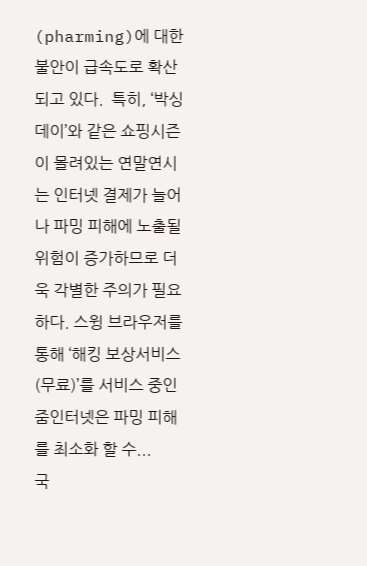(pharming)에 대한 불안이 급속도로 확산되고 있다.  특히, ‘박싱데이’와 같은 쇼핑시즌이 몰려있는 연말연시는 인터넷 결제가 늘어나 파밍 피해에 노출될 위험이 증가하므로 더욱 각별한 주의가 필요하다. 스윙 브라우저를 통해 ‘해킹 보상서비스(무료)’를 서비스 중인 줌인터넷은 파밍 피해를 최소화 할 수...
국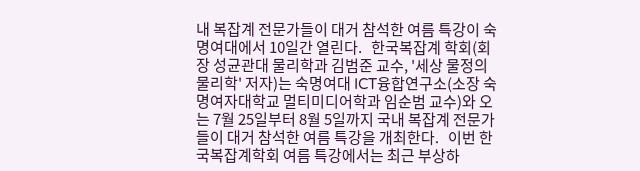내 복잡계 전문가들이 대거 참석한 여름 특강이 숙명여대에서 10일간 열린다.   한국복잡계 학회(회장 성균관대 물리학과 김범준 교수, '세상 물정의 물리학' 저자)는 숙명여대 ICT융합연구소(소장 숙명여자대학교 멀티미디어학과 임순범 교수)와 오는 7월 25일부터 8월 5일까지 국내 복잡계 전문가들이 대거 참석한 여름 특강을 개최한다.   이번 한국복잡계학회 여름 특강에서는 최근 부상하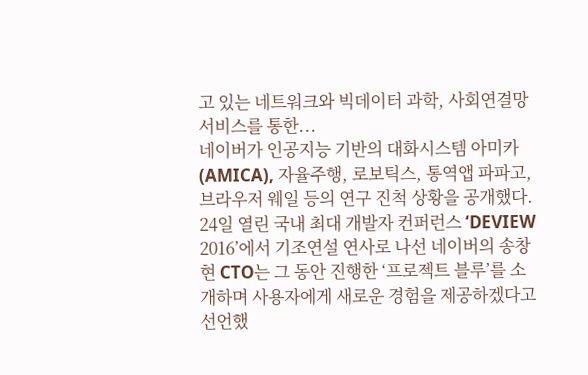고 있는 네트워크와 빅데이터 과학, 사회연결망서비스를 통한...
네이버가 인공지능 기반의 대화시스템 아미카(AMICA), 자율주행, 로보틱스, 통역앱 파파고, 브라우저 웨일 등의 연구 진척 상황을 공개했다.   24일 열린 국내 최대 개발자 컨퍼런스 ‘DEVIEW 2016’에서 기조연설 연사로 나선 네이버의 송창현 CTO는 그 동안 진행한 ‘프로젝트 블루’를 소개하며 사용자에게 새로운 경험을 제공하겠다고 선언했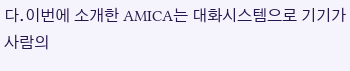다.이번에 소개한 AMICA는 대화시스템으로 기기가 사람의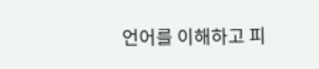언어를 이해하고 피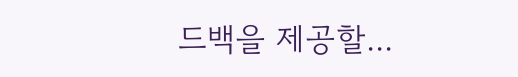드백을 제공할...